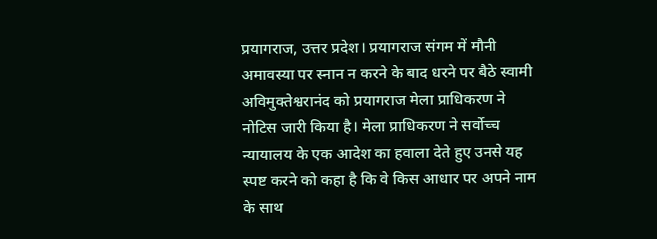प्रयागराज, उत्तर प्रदेश। प्रयागराज संगम में मौनी अमावस्या पर स्नान न करने के बाद धरने पर बैठे स्वामी अविमुक्तेश्वरानंद को प्रयागराज मेला प्राधिकरण ने नोटिस जारी किया है। मेला प्राधिकरण ने सर्वोच्च न्यायालय के एक आदेश का हवाला देते हुए उनसे यह स्पष्ट करने को कहा है कि वे किस आधार पर अपने नाम के साथ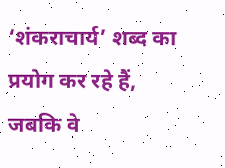‘शंकराचार्य’ शब्द का प्रयोग कर रहे हैं, जबकि वे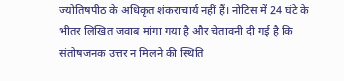ज्योतिषपीठ के अधिकृत शंकराचार्य नहीं हैं। नोटिस में 24 घंटे के भीतर लिखित जवाब मांगा गया है और चेतावनी दी गई है कि संतोषजनक उत्तर न मिलने की स्थिति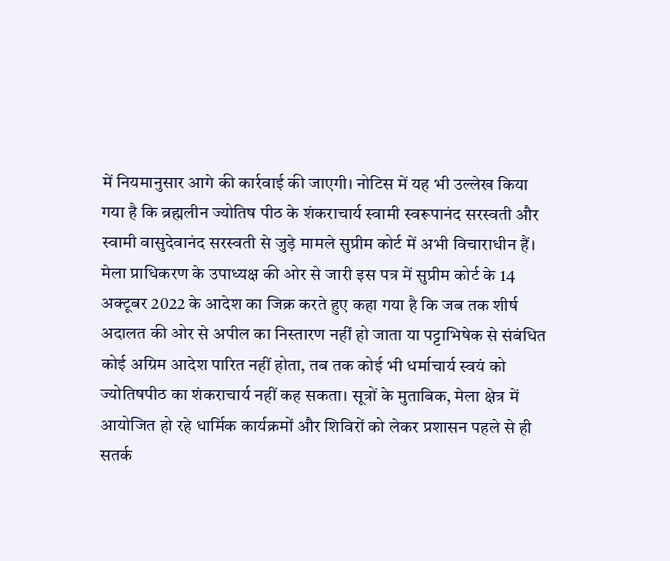में नियमानुसार आगे की कार्रवाई की जाएगी। नोटिस में यह भी उल्लेख किया गया है कि ब्रह्मलीन ज्योतिष पीठ के शंकराचार्य स्वामी स्वरूपानंद सरस्वती और स्वामी वासुदेवानंद सरस्वती से जुड़े मामले सुप्रीम कोर्ट में अभी विचाराधीन हैं। मेला प्राधिकरण के उपाध्यक्ष की ओर से जारी इस पत्र में सुप्रीम कोर्ट के 14 अक्टूबर 2022 के आदेश का जिक्र करते हुए कहा गया है कि जब तक शीर्ष अदालत की ओर से अपील का निस्तारण नहीं हो जाता या पट्टाभिषेक से संबंधित कोई अग्रिम आदेश पारित नहीं होता, तब तक कोई भी धर्माचार्य स्वयं को ज्योतिषपीठ का शंकराचार्य नहीं कह सकता। सूत्रों के मुताबिक, मेला क्षेत्र में आयोजित हो रहे धार्मिक कार्यक्रमों और शिविरों को लेकर प्रशासन पहले से ही सतर्क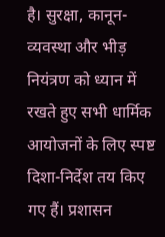है। सुरक्षा, कानून-व्यवस्था और भीड़ नियंत्रण को ध्यान में रखते हुए सभी धार्मिक आयोजनों के लिए स्पष्ट दिशा-निर्देश तय किए गए हैं। प्रशासन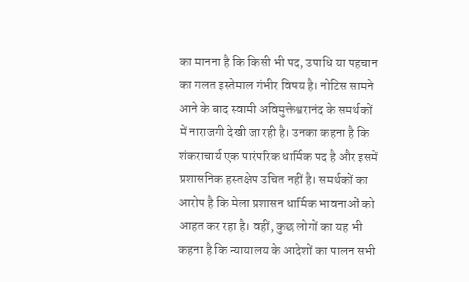का मानना है कि किसी भी पद, उपाधि या पहचान का गलत इस्तेमाल गंभीर विषय है। नोटिस सामने आने के बाद स्वामी अविमुक्तेश्वरानंद के समर्थकों में नाराजगी देखी जा रही है। उनका कहना है कि शंकराचार्य एक पारंपरिक धार्मिक पद है और इसमें प्रशासनिक हस्तक्षेप उचित नहीं है। समर्थकों का आरोप है कि मेला प्रशासन धार्मिक भावनाओं को आहत कर रहा है। वहीं, कुछ लोगों का यह भी कहना है कि न्यायालय के आदेशों का पालन सभी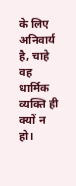के लिए अनिवार्य है, चाहे वह धार्मिक व्यक्ति ही क्यों न हो।